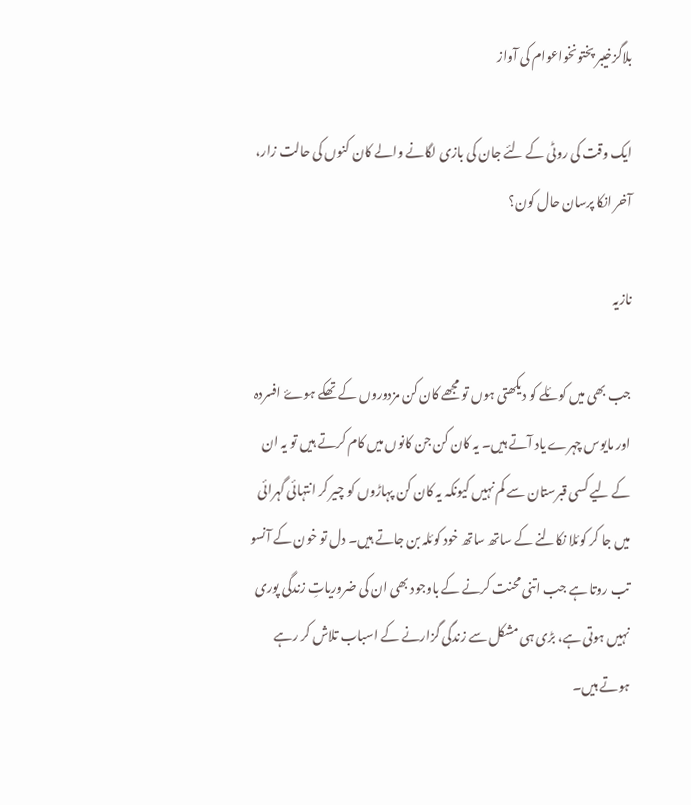بلاگزخیبر پختونخواعوام کی آواز

ایک وقت کی روٹی کے لئے جان کی بازی لگانے والے کان کنوں کی حالت زار، آخر انکا پرسان حال کون؟

نازیہ

جب بھی میں کوئلے کو دیکھتی ہوں تو مجھے کان کن مزدوروں کے تھکے ہوۓ افسردہ اور مایوس چہرے یاد آتے ہیں۔ یہ کان کن جن کانوں میں کام کرتے ہیں تو یہ ان کے لیے کسی قبرستان سے کم نہیں کیونکہ یہ کان کن پہاڑوں کو چیر کر انتہائی گہرائی میں جا کر کوئلا نکالنے کے ساتھ ساتھ خود کوئلہ بن جاتے ہیں۔ دل تو خون کے آنسو تب روتا ہے جب اتنی محنت کرنے کے باوجود بھی ان کی ضروریاتِ زندگی پوری نہیں ہوتی ہے، بڑی ہی مشکل سے زندگی گزارنے کے اسباب تلاش کر رہے ہوتے ہیں۔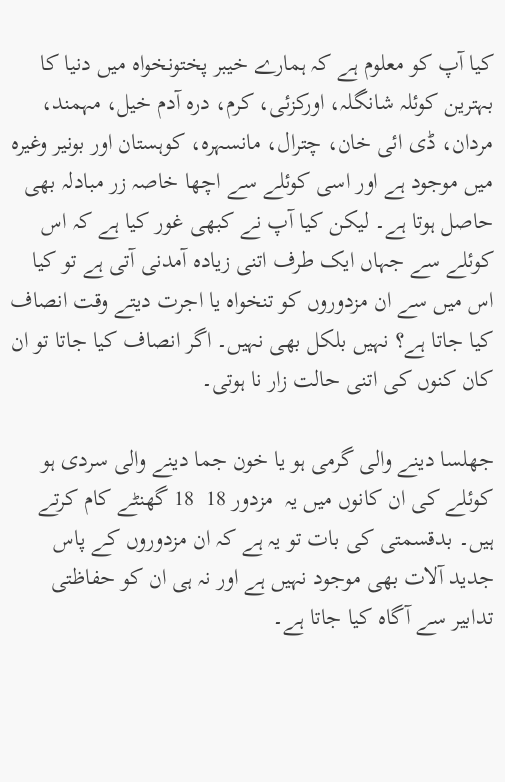کیا آپ کو معلوم ہے کہ ہمارے خیبر پختونخواہ میں دنیا کا بہترین کوئلہ شانگلہ، اورکزئی، کرم، درہ آدم خیل، مہمند، مردان، ڈی ائی خان، چترال، مانسہرہ، کوہستان اور بونیر وغیرہ میں موجود ہے اور اسی کوئلے سے اچھا خاصہ زر مبادلہ بھی حاصل ہوتا ہے۔ لیکن کیا آپ نے کبھی غور کیا ہے کہ اس کوئلے سے جہاں ایک طرف اتنی زیادہ آمدنی آتی ہے تو کیا اس میں سے ان مزدوروں کو تنخواہ یا اجرت دیتے وقت انصاف کیا جاتا ہے؟ نہیں بلکل بھی نہیں۔ اگر انصاف کیا جاتا تو ان کان کنوں کی اتنی حالت زار نا ہوتی۔

جھلسا دینے والی گرمی ہو یا خون جما دینے والی سردی ہو کوئلے کی ان کانوں میں یہ  مزدور 18  18 گھنٹے کام کرتے ہیں۔ بدقسمتی کی بات تو یہ ہے کہ ان مزدوروں کے پاس جدید آلات بھی موجود نہیں ہے اور نہ ہی ان کو حفاظتی تدابیر سے آگاہ کیا جاتا ہے۔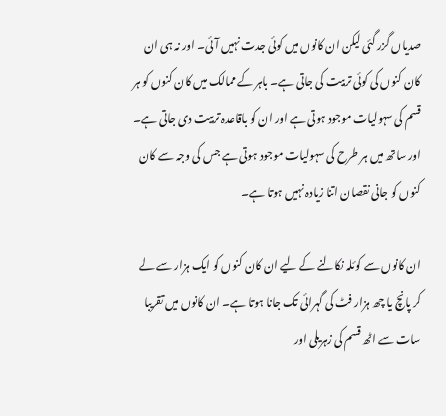صدیاں گزر گئی لیکن ان کانوں میں کوئی جدت نہیں آئی۔ اور نہ ہی ان کان کنوں کی کوئی تربیت کی جاتی ہے۔ باہر کے ممالک میں کان کنوں کو ہر قسم کی سہولیات موجود ہوتی ہے اور ان کو باقاعدہ تربیت دی جاتی ہے۔ اور ساتھ میں ہر طرح کی سہولیات موجود ہوتی ہے جس کی وجہ سے کان کنوں کو جانی نقصان اتنا زیادہ نہیں ہوتا ہے۔

ان کانوں سے کوئلہ نکالنے کے لیے ان کان کنوں کو ایک ہزار سے لے کر پانچ یا چھ ہزار فٹ کی گہرائی تک جانا ہوتا ہے۔ ان کانوں میں تقریبا سات سے اٹھ قسم کی زہریلی اور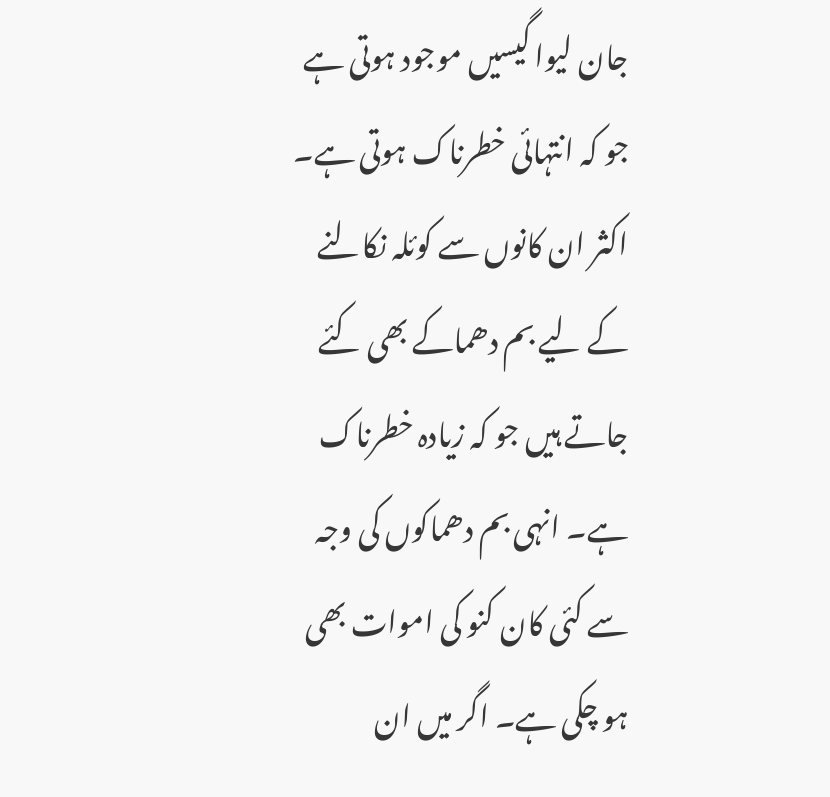جان لیوا گیسیں موجود ہوتی ہے  جو کہ انتہائی خطرناک ہوتی ہے۔ اکثر ان کانوں سے کوئلہ نکالنے کے لیے بم دھماکے بھی کئے جاتے ہیں جو کہ زیادہ خطرناک ہے۔ انہی بم دھماکوں کی وجہ سے کئی کان کنو کی اموات بھی ہو چکی ہے۔ اگر میں ان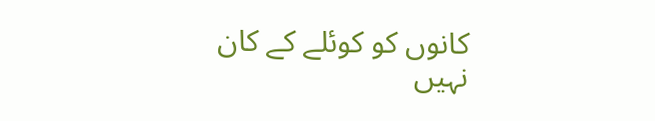کانوں کو کوئلے کے کان نہیں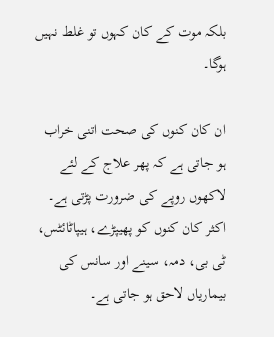بلکہ موت کے کان کہوں تو غلط نہیں ہوگا۔

ان کان کنوں کی صحت اتنی خراب ہو جاتی ہے کہ پھر علاج کے لئے لاکھوں روپے کی ضرورت پڑتی ہے۔ اکثر کان کنوں کو پھیپڑے، ہیپاٹائٹس، ٹی بی، دمہ، سینے اور سانس کی بیماریاں لاحق ہو جاتی ہے۔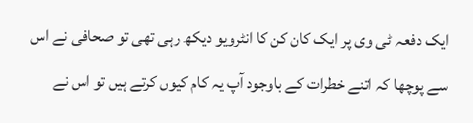ایک دفعہ ٹی وی پر ایک کان کن کا انٹرویو دیکھ رہی تھی تو صحافی نے اس سے پوچھا کہ اتنے خطرات کے باوجود آپ یہ کام کیوں کرتے ہیں تو اس نے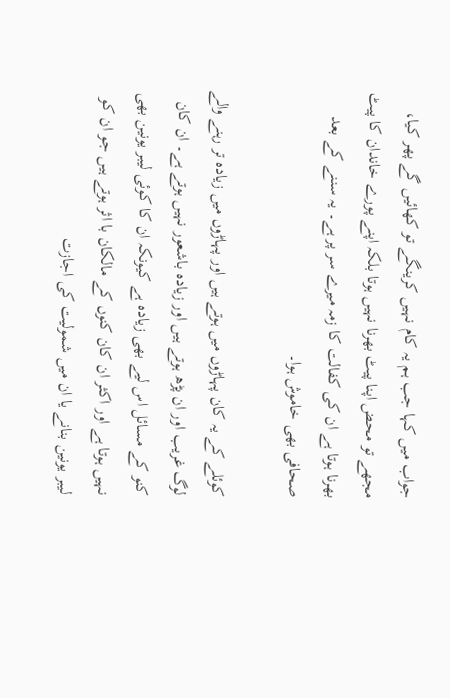جواب میں کہا جب ہم یہ کام نہیں کرینگے تو کھائیں گے پھر کیا، مجھے تو محض اپنا پیٹ بھرنا نہیں ہوتا بلکہ اپنے پورے خاندان کا پیٹ بھرنا ہوتا ہے ان کی کفالت کا زمہ میرے سر پر ہے۔ یہ سننے کے بعد صحافی بھی خاموش ہوا۔

کوئلے کے یہ کان پہاڑوں میں ہوتے ہیں اور پہاڑوں میں زیادہ تر رہنے والے لوگ غریب اور ان پڑھ ہوتے ہیں اور زیادہ باشعور نہیں ہوتے ہے۔ ان کان کنو کے مسائل اس لیے بھی زیادہ ہے کیونکہ ان کا کوئی لیبر یونین بھی نہیں ہوتا ہے اور اکثر ان کان کنوں کے مالکان با اثر ہوتے ہیں جو ان کو لیبر یونین بنانے یا ان میں شمولیت کی اجازت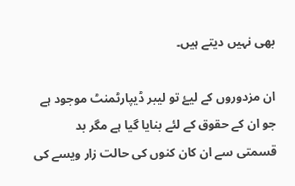بھی نہیں دیتے ہیں۔

ان مزدوروں کے لیۓ تو لیبر ڈیپارٹمنٹ موجود ہے جو ان کے حقوق کے لئے بنایا گیا ہے مگر بد قسمتی سے ان کان کنوں کی حالت زار ویسے کی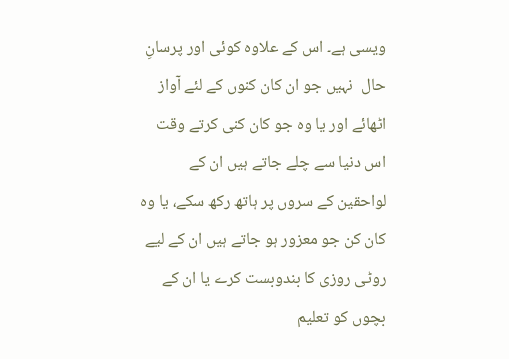ویسی ہے۔ اس کے علاوہ کوئی اور پرسانِ حال  نہیں جو ان کان کنوں کے لئے آواز اٹھائے اور یا وہ جو کان کنی کرتے وقت اس دنیا سے چلے جاتے ہیں ان کے لواحقین کے سروں پر ہاتھ رکھ سکے، یا وہ کان کن جو معزور ہو جاتے ہیں ان کے لیے روٹی روزی کا بندوبست کرے یا ان کے بچوں کو تعلیم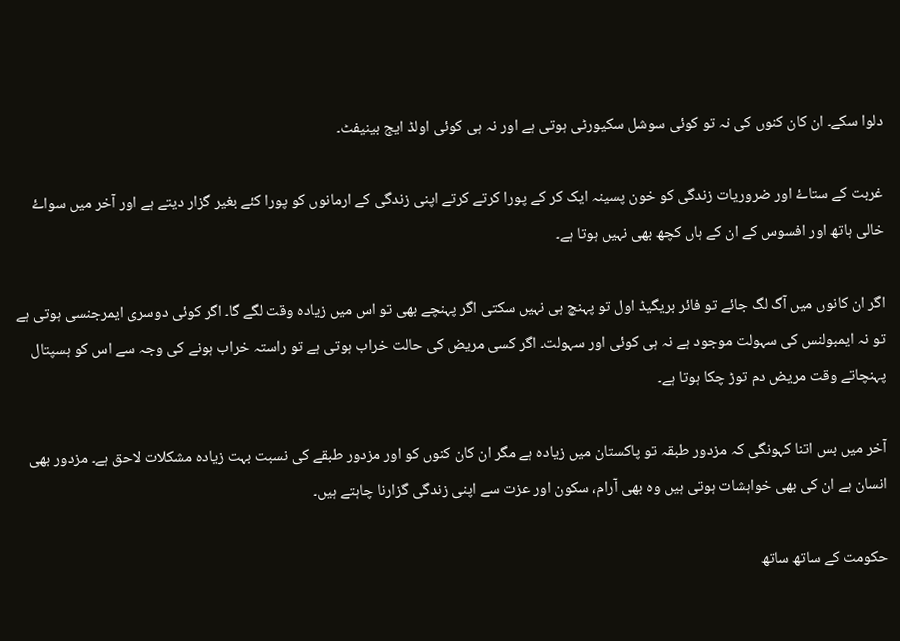دلوا سکے۔ ان کان کنوں کی نہ تو کوئی سوشل سکیورٹی ہوتی ہے اور نہ ہی کوئی اولڈ ایج بینیفٹ۔

غربت کے ستاۓ اور ضروریات زندگی کو خون پسینہ ایک کر کے پورا کرتے کرتے اپنی زندگی کے ارمانوں کو پورا کئے بغیر گزار دیتے ہے اور آخر میں سواۓ خالی ہاتھ اور افسوس کے ان کے ہاں کچھ بھی نہیں ہوتا ہے۔

اگر ان کانوں میں آگ لگ جائے تو فائر بریگیڈ اول تو پہنچ ہی نہیں سکتی اگر پہنچے بھی تو اس میں زیادہ وقت لگے گا۔ اگر کوئی دوسری ایمرجنسی ہوتی ہے تو نہ ایمبولنس کی سہولت موجود ہے نہ ہی کوئی اور سہولت۔ اگر کسی مریض کی حالت خراب ہوتی ہے تو راستہ خراب ہونے کی وجہ سے اس کو ہسپتال پہنچاتے وقت مریض دم توڑ چکا ہوتا ہے۔

آخر میں بس اتنا کہونگی کہ مزدور طبقہ تو پاکستان میں زیادہ ہے مگر ان کان کنوں کو اور مزدور طبقے کی نسبت بہت زیادہ مشکلات لاحق ہے۔ مزدور بھی انسان ہے ان کی بھی خواہشات ہوتی ہیں وہ بھی آرام، سکون اور عزت سے اپنی زندگی گزارنا چاہتے ہیں۔

حکومت کے ساتھ ساتھ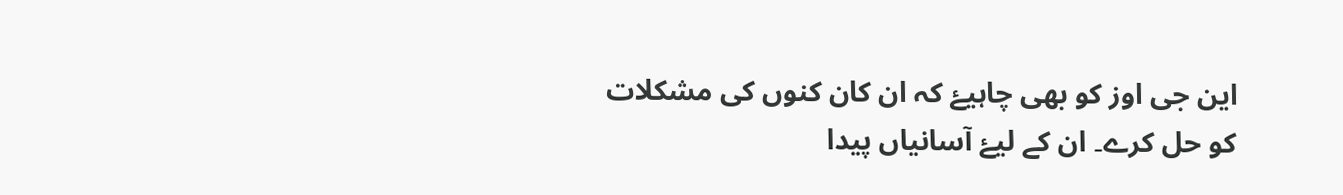این جی اوز کو بھی چاہیۓ کہ ان کان کنوں کی مشکلات کو حل کرے۔ ان کے لیۓ آسانیاں پیدا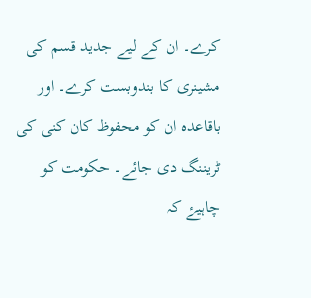کرے۔ ان کے لیے جدید قسم کی مشینری کا بندوبست کرے۔ اور باقاعدہ ان کو محفوظ کان کنی کی ٹریننگ دی جائے۔ حکومت کو چاہیۓ کہ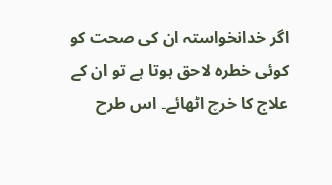اگر خدانخواستہ ان کی صحت کو کوئی خطرہ لاحق ہوتا ہے تو ان کے علاج کا خرچ اٹھائے۔ اس طرح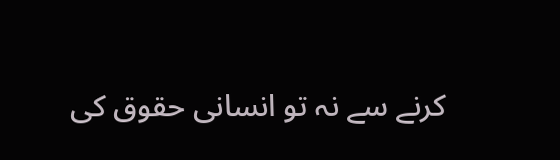کرنے سے نہ تو انسانی حقوق کی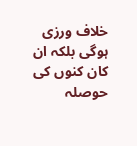خلاف ورزی ہوگی بلکہ ان کان کنوں کی حوصلہ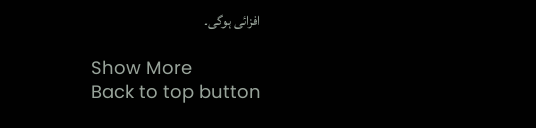افزائی ہوگی۔

Show More
Back to top button